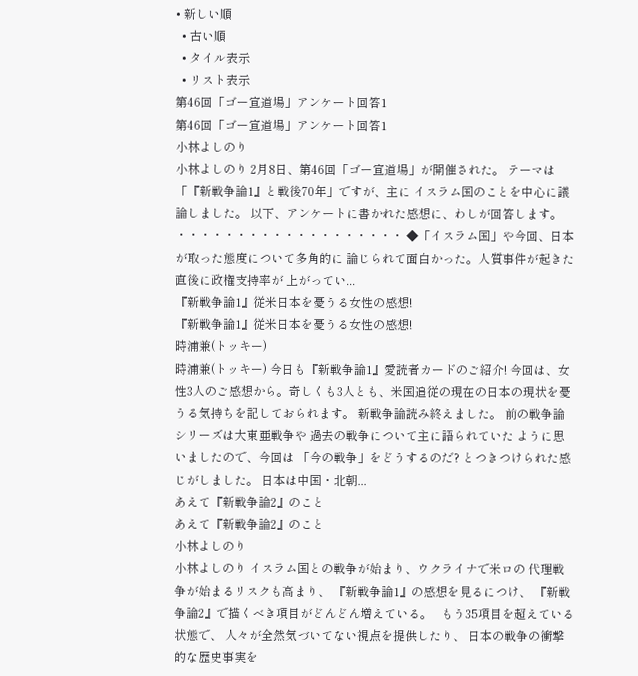• 新しい順
  • 古い順
  • タイル表示
  • リスト表示
第46回「ゴー宣道場」アンケート回答1
第46回「ゴー宣道場」アンケート回答1
小林よしのり
小林よしのり 2月8日、第46回「ゴー宣道場」が開催された。 テーマは「『新戦争論1』と戦後70年」ですが、主に イスラム国のことを中心に議論しました。 以下、アンケートに書かれた感想に、わしが回答します。 ・・・・・・・・・・・・・・・・・・・ ◆「イスラム国」や今回、日本が取った態度について多角的に 論じられて面白かった。人質事件が起きた直後に政権支持率が 上がってい...
『新戦争論1』従米日本を憂うる女性の感想!
『新戦争論1』従米日本を憂うる女性の感想!
時浦兼(トッキー)
時浦兼(トッキー) 今日も『新戦争論1』愛読者カードのご紹介! 今回は、女性3人のご感想から。奇しくも3人とも、米国追従の現在の日本の現状を憂うる気持ちを記しておられます。 新戦争論読み終えました。 前の戦争論シリーズは大東亜戦争や 過去の戦争について主に語られていた ように思いましたので、今回は 「今の戦争」をどうするのだ? とつきつけられた感じがしました。 日本は中国・北朝...
あえて『新戦争論2』のこと
あえて『新戦争論2』のこと
小林よしのり
小林よしのり イスラム国との戦争が始まり、ウクライナで米ロの 代理戦争が始まるリスクも高まり、 『新戦争論1』の感想を見るにつけ、 『新戦争論2』で描くべき項目がどんどん増えている。   もう35項目を超えている状態で、 人々が全然気づいてない視点を提供したり、 日本の戦争の衝撃的な歴史事実を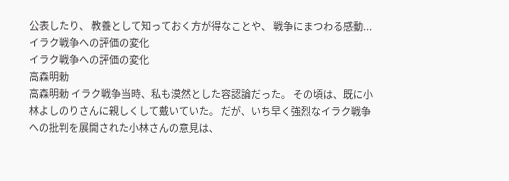公表したり、 教養として知っておく方が得なことや、 戦争にまつわる感動...
イラク戦争への評価の変化
イラク戦争への評価の変化
高森明勅
高森明勅 イラク戦争当時、私も漠然とした容認論だった。 その頃は、既に小林よしのりさんに親しくして戴いていた。 だが、いち早く強烈なイラク戦争への批判を展開された小林さんの意見は、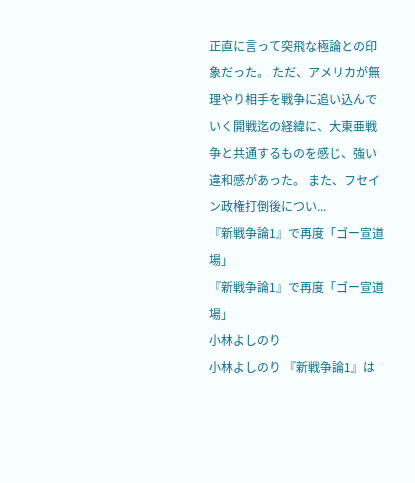正直に言って突飛な極論との印象だった。 ただ、アメリカが無理やり相手を戦争に追い込んでいく開戦迄の経緯に、大東亜戦争と共通するものを感じ、強い違和感があった。 また、フセイン政権打倒後につい...
『新戦争論1』で再度「ゴー宣道場」
『新戦争論1』で再度「ゴー宣道場」
小林よしのり
小林よしのり 『新戦争論1』は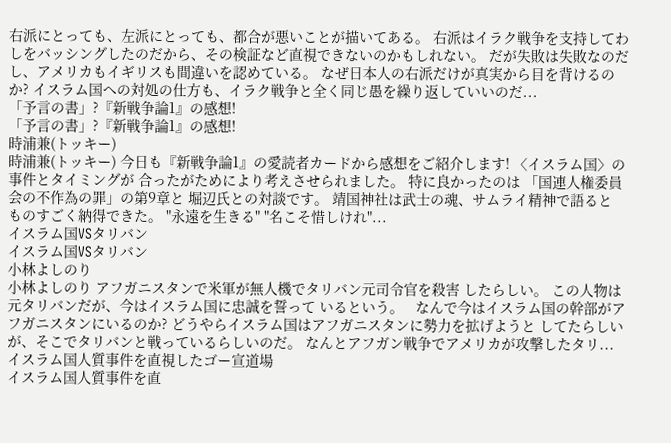右派にとっても、左派にとっても、都合が悪いことが描いてある。 右派はイラク戦争を支持してわしをバッシングしたのだから、その検証など直視できないのかもしれない。 だが失敗は失敗なのだし、アメリカもイギリスも間違いを認めている。 なぜ日本人の右派だけが真実から目を背けるのか? イスラム国への対処の仕方も、イラク戦争と全く同じ愚を繰り返していいのだ...
「予言の書」?『新戦争論1』の感想!
「予言の書」?『新戦争論1』の感想!
時浦兼(トッキー)
時浦兼(トッキー) 今日も『新戦争論1』の愛読者カードから感想をご紹介します! 〈イスラム国〉の事件とタイミングが 合ったがためにより考えさせられました。 特に良かったのは 「国連人権委員会の不作為の罪」の第9章と 堀辺氏との対談です。 靖国神社は武士の魂、サムライ精神で語ると ものすごく納得できた。 "永遠を生きる" "名こそ惜しけれ"...
イスラム国VSタリバン
イスラム国VSタリバン
小林よしのり
小林よしのり アフガニスタンで米軍が無人機でタリバン元司令官を殺害 したらしい。 この人物は元タリバンだが、今はイスラム国に忠誠を誓って いるという。   なんで今はイスラム国の幹部がアフガニスタンにいるのか? どうやらイスラム国はアフガニスタンに勢力を拡げようと してたらしいが、そこでタリバンと戦っているらしいのだ。 なんとアフガン戦争でアメリカが攻撃したタリ...
イスラム国人質事件を直視したゴー宣道場
イスラム国人質事件を直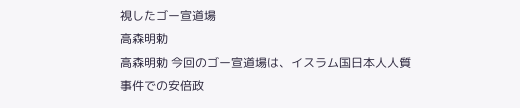視したゴー宣道場
高森明勅
高森明勅 今回のゴー宣道場は、イスラム国日本人人質事件での安倍政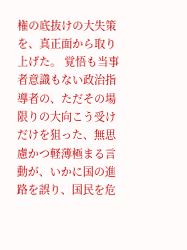権の底抜けの大失策を、真正面から取り上げた。 覚悟も当事者意識もない政治指導者の、ただその場限りの大向こう受けだけを狙った、無思慮かつ軽薄極まる言動が、いかに国の進路を誤り、国民を危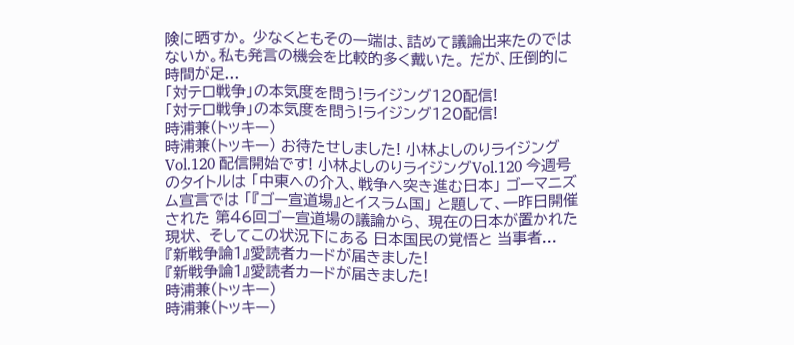険に晒すか。 少なくともその一端は、詰めて議論出来たのではないか。私も発言の機会を比較的多く戴いた。 だが、圧倒的に時間が足...
「対テロ戦争」の本気度を問う!ライジング120配信!
「対テロ戦争」の本気度を問う!ライジング120配信!
時浦兼(トッキー)
時浦兼(トッキー) お待たせしました! 小林よしのりライジングVol.120 配信開始です! 小林よしのりライジングVol.120 今週号のタイトルは 「中東への介入、戦争へ突き進む日本」 ゴーマニズム宣言では 「『ゴー宣道場』とイスラム国」 と題して、一昨日開催された 第46回ゴー宣道場の議論から、 現在の日本が置かれた現状、 そしてこの状況下にある 日本国民の覚悟と 当事者...
『新戦争論1』愛読者カードが届きました!
『新戦争論1』愛読者カードが届きました!
時浦兼(トッキー)
時浦兼(トッキー)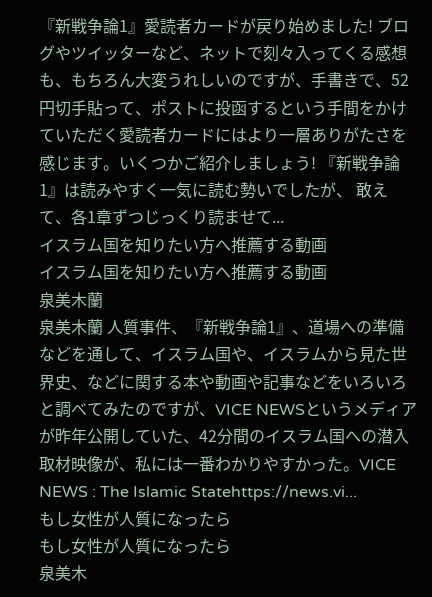『新戦争論1』愛読者カードが戻り始めました! ブログやツイッターなど、ネットで刻々入ってくる感想も、もちろん大変うれしいのですが、手書きで、52円切手貼って、ポストに投函するという手間をかけていただく愛読者カードにはより一層ありがたさを感じます。いくつかご紹介しましょう! 『新戦争論1』は読みやすく一気に読む勢いでしたが、 敢えて、各1章ずつじっくり読ませて...
イスラム国を知りたい方へ推薦する動画
イスラム国を知りたい方へ推薦する動画
泉美木蘭
泉美木蘭 人質事件、『新戦争論1』、道場への準備などを通して、イスラム国や、イスラムから見た世界史、などに関する本や動画や記事などをいろいろと調べてみたのですが、VICE NEWSというメディアが昨年公開していた、42分間のイスラム国への潜入取材映像が、私には一番わかりやすかった。VICE NEWS : The Islamic Statehttps://news.vi...
もし女性が人質になったら
もし女性が人質になったら
泉美木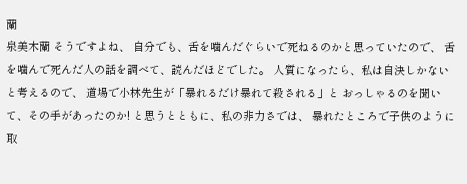蘭
泉美木蘭 そうですよね、 自分でも、舌を噛んだぐらいで死ねるのかと思っていたので、 舌を噛んで死んだ人の話を調べて、読んだほどでした。 人質になったら、私は自決しかないと考えるので、 道場で小林先生が「暴れるだけ暴れて殺される」と おっしゃるのを聞いて、その手があったのか! と思うとともに、私の非力さでは、 暴れたところで子供のように取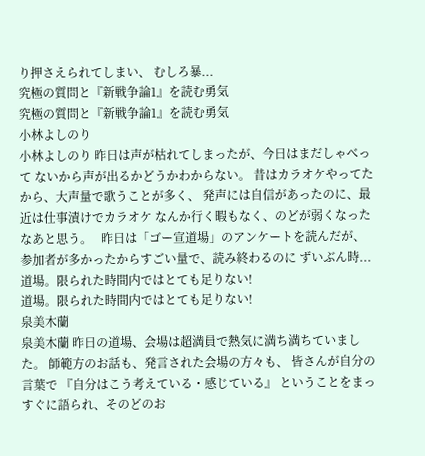り押さえられてしまい、 むしろ暴...
究極の質問と『新戦争論1』を読む勇気
究極の質問と『新戦争論1』を読む勇気
小林よしのり
小林よしのり 昨日は声が枯れてしまったが、今日はまだしゃべって ないから声が出るかどうかわからない。 昔はカラオケやってたから、大声量で歌うことが多く、 発声には自信があったのに、最近は仕事漬けでカラオケ なんか行く暇もなく、のどが弱くなったなあと思う。   昨日は「ゴー宣道場」のアンケートを読んだが、 参加者が多かったからすごい量で、読み終わるのに ずいぶん時...
道場。限られた時間内ではとても足りない!
道場。限られた時間内ではとても足りない!
泉美木蘭
泉美木蘭 昨日の道場、会場は超満員で熱気に満ち満ちていました。 師範方のお話も、発言された会場の方々も、 皆さんが自分の言葉で 『自分はこう考えている・感じている』 ということをまっすぐに語られ、そのどのお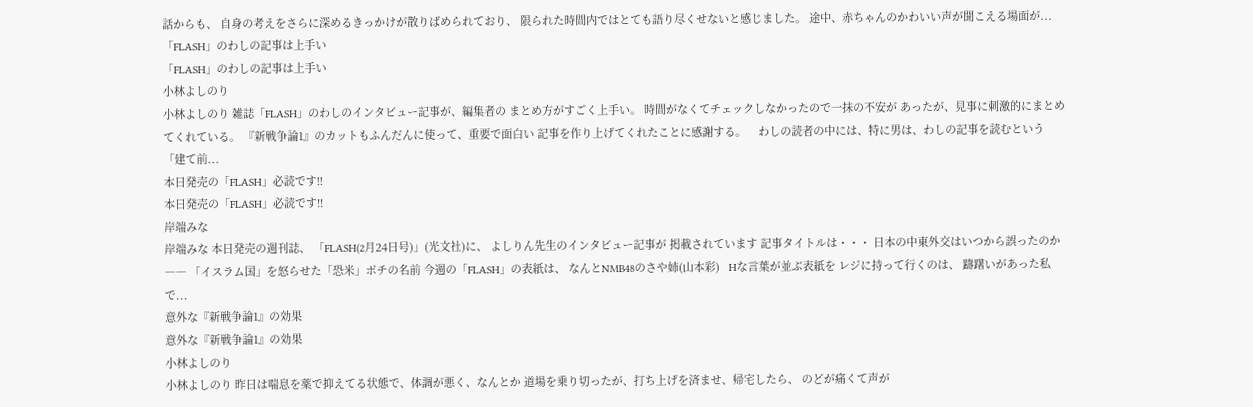話からも、 自身の考えをさらに深めるきっかけが散りばめられており、 限られた時間内ではとても語り尽くせないと感じました。 途中、赤ちゃんのかわいい声が聞こえる場面が...
「FLASH」のわしの記事は上手い
「FLASH」のわしの記事は上手い
小林よしのり
小林よしのり 雑誌「FLASH」のわしのインタビュー記事が、編集者の まとめ方がすごく上手い。 時間がなくてチェックしなかったので一抹の不安が あったが、見事に刺激的にまとめてくれている。 『新戦争論1』のカットもふんだんに使って、重要で面白い 記事を作り上げてくれたことに感謝する。    わしの読者の中には、特に男は、わしの記事を読むという 「建て前...
本日発売の「FLASH」必読です!!
本日発売の「FLASH」必読です!!
岸端みな
岸端みな 本日発売の週刊誌、 「FLASH(2月24日号)」(光文社)に、 よしりん先生のインタビュー記事が 掲載されています 記事タイトルは・・・ 日本の中東外交はいつから誤ったのか―― 「イスラム国」を怒らせた「恐米」ポチの名前 今週の「FLASH」の表紙は、 なんとNMB48のさや姉(山本彩)   Hな言葉が並ぶ表紙を レジに持って行くのは、 躊躇いがあった私で...
意外な『新戦争論1』の効果
意外な『新戦争論1』の効果
小林よしのり
小林よしのり 昨日は喘息を薬で抑えてる状態で、体調が悪く、なんとか 道場を乗り切ったが、打ち上げを済ませ、帰宅したら、 のどが痛くて声が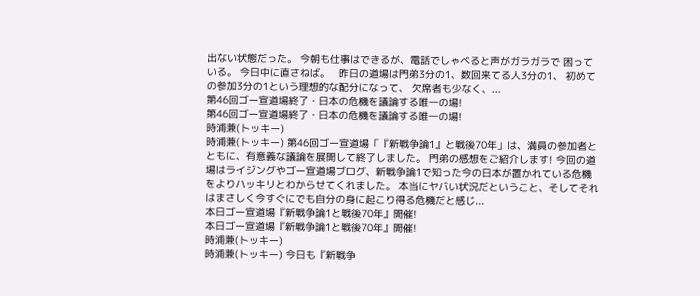出ない状態だった。 今朝も仕事はできるが、電話でしゃべると声がガラガラで 困っている。 今日中に直さねば。   昨日の道場は門弟3分の1、数回来てる人3分の1、 初めての参加3分の1という理想的な配分になって、 欠席者も少なく、...
第46回ゴー宣道場終了・日本の危機を議論する唯一の場!
第46回ゴー宣道場終了・日本の危機を議論する唯一の場!
時浦兼(トッキー)
時浦兼(トッキー) 第46回ゴー宣道場「『新戦争論1』と戦後70年」は、満員の参加者とともに、有意義な議論を展開して終了しました。 門弟の感想をご紹介します! 今回の道場はライジングやゴー宣道場ブログ、新戦争論1で知った今の日本が置かれている危機をよりハッキリとわからせてくれました。 本当にヤバい状況だということ、そしてそれはまさしく今すぐにでも自分の身に起こり得る危機だと感じ...
本日ゴー宣道場『新戦争論1と戦後70年』開催!
本日ゴー宣道場『新戦争論1と戦後70年』開催!
時浦兼(トッキー)
時浦兼(トッキー) 今日も『新戦争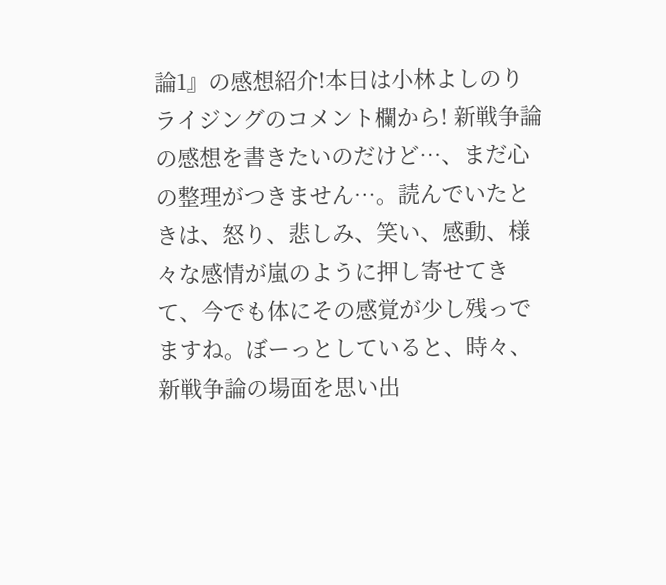論1』の感想紹介!本日は小林よしのりライジングのコメント欄から! 新戦争論の感想を書きたいのだけど…、まだ心の整理がつきません…。読んでいたときは、怒り、悲しみ、笑い、感動、様々な感情が嵐のように押し寄せてきて、今でも体にその感覚が少し残っでますね。ぼーっとしていると、時々、新戦争論の場面を思い出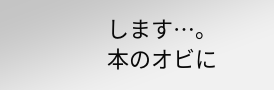します…。 本のオビに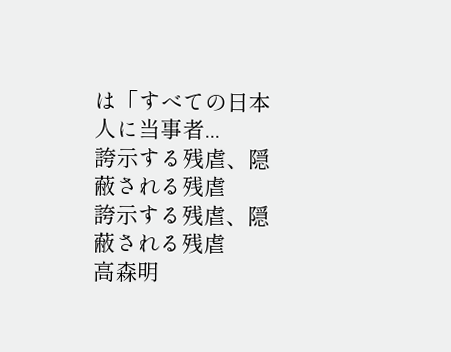は「すべての日本人に当事者...
誇示する残虐、隠蔽される残虐
誇示する残虐、隠蔽される残虐
高森明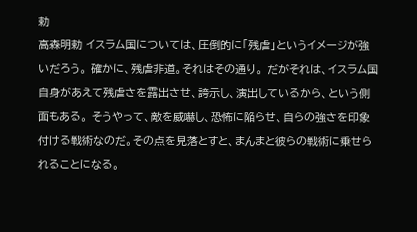勅
高森明勅 イスラム国については、圧倒的に「残虐」というイメージが強いだろう。 確かに、残虐非道。それはその通り。 だがそれは、イスラム国自身があえて残虐さを露出させ、誇示し、演出しているから、という側面もある。 そうやって、敵を威嚇し、恐怖に陥らせ、自らの強さを印象付ける戦術なのだ。その点を見落とすと、まんまと彼らの戦術に乗せられることになる。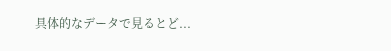具体的なデータで見るとど...